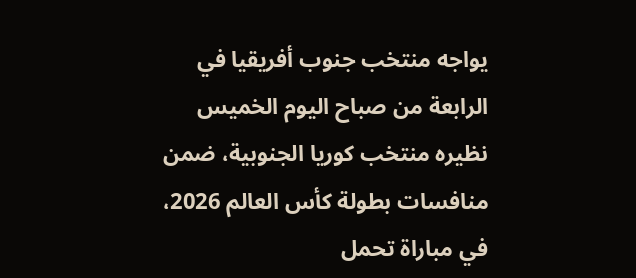يواجه منتخب جنوب أفريقيا في الرابعة من صباح اليوم الخميس نظيره منتخب كوريا الجنوبية، ضمن منافسات بطولة كأس العالم 2026، في مباراة تحمل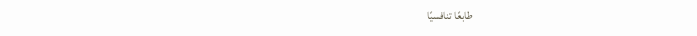طابعًا تنافسيًا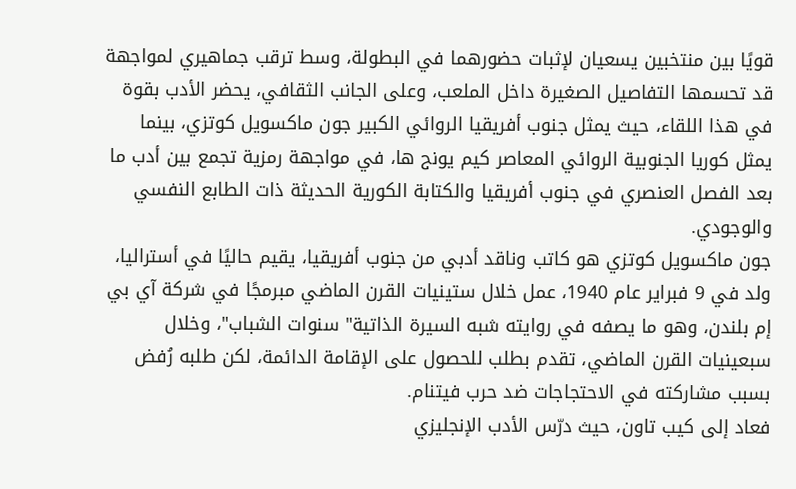قويًا بين منتخبين يسعيان لإثبات حضورهما في البطولة، وسط ترقب جماهيري لمواجهة قد تحسمها التفاصيل الصغيرة داخل الملعب، وعلى الجانب الثقافي، يحضر الأدب بقوة في هذا اللقاء، حيث يمثل جنوب أفريقيا الروائي الكبير جون ماكسويل كوتزي، بينما يمثل كوريا الجنوبية الروائي المعاصر كيم يونج ها، في مواجهة رمزية تجمع بين أدب ما بعد الفصل العنصري في جنوب أفريقيا والكتابة الكورية الحديثة ذات الطابع النفسي والوجودي.
جون ماكسويل كوتزي هو كاتب وناقد أدبي من جنوب أفريقيا، يقيم حاليًا في أستراليا، ولد في 9 فبراير عام 1940، عمل خلال ستينيات القرن الماضي مبرمجًا في شركة آي بي إم بلندن، وهو ما يصفه في روايته شبه السيرة الذاتية" سنوات الشباب"، وخلال سبعينيات القرن الماضي، تقدم بطلب للحصول على الإقامة الدائمة، لكن طلبه رُفض بسبب مشاركته في الاحتجاجات ضد حرب فيتنام.
فعاد إلى كيب تاون، حيث درّس الأدب الإنجليزي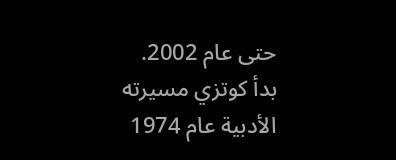حتى عام 2002.
بدأ كوتزي مسيرته الأدبية عام 1974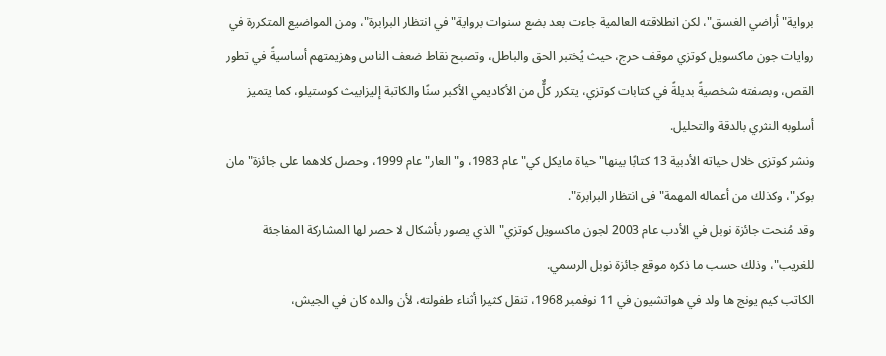برواية" أراضي الغسق"، لكن انطلاقته العالمية جاءت بعد بضع سنوات برواية" في انتظار البرابرة"، ومن المواضيع المتكررة في روايات جون ماكسويل كوتزي موقف حرج، حيث يُختبر الحق والباطل، وتصبح نقاط ضعف الناس وهزيمتهم أساسيةً في تطور القص، وبصفته شخصيةً بديلةً في كتابات كوتزي، يتكرر كلٌّ من الأكاديمي الأكبر سنًا والكاتبة إليزابيث كوستيلو، كما يتميز أسلوبه النثري بالدقة والتحليل.
ونشر كوتزى خلال حياته الأدبية 13 كتابًا بينها" حياة مايكل كي" عام 1983، و" العار" عام 1999، وحصل كلاهما على جائزة" مان بوكر"، وكذلك من أعماله المهمة" فى انتظار البرابرة".
وقد مُنحت جائزة نوبل في الأدب عام 2003 لجون ماكسويل كوتزي" الذي يصور بأشكال لا حصر لها المشاركة المفاجئة للغريب"، وذلك حسب ما ذكره موقع جائزة نوبل الرسمي.
الكاتب كيم يونج ها ولد في هواتشيون في 11 نوفمبر 1968، تنقل كثيرا أثناء طفولته، لأن والده كان في الجيش،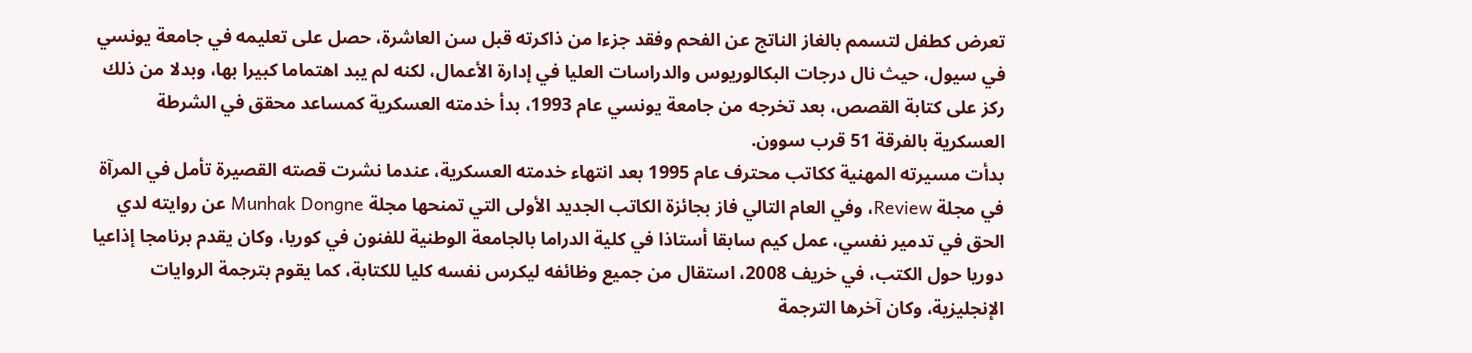تعرض كطفل لتسمم بالغاز الناتج عن الفحم وفقد جزءا من ذاكرته قبل سن العاشرة، حصل على تعليمه في جامعة يونسي في سيول، حيث نال درجات البكالوريوس والدراسات العليا في إدارة الأعمال، لكنه لم يبد اهتماما كبيرا بها، وبدلا من ذلك ركز على كتابة القصص، بعد تخرجه من جامعة يونسي عام 1993، بدأ خدمته العسكرية كمساعد محقق في الشرطة العسكرية بالفرقة 51 قرب سوون.
بدأت مسيرته المهنية ككاتب محترف عام 1995 بعد انتهاء خدمته العسكرية، عندما نشرت قصته القصيرة تأمل في المرآة في مجلة Review، وفي العام التالي فاز بجائزة الكاتب الجديد الأولى التي تمنحها مجلة Munhak Dongne عن روايته لدي الحق في تدمير نفسي، عمل كيم سابقا أستاذا في كلية الدراما بالجامعة الوطنية للفنون في كوريا، وكان يقدم برنامجا إذاعيا دوريا حول الكتب، في خريف 2008، استقال من جميع وظائفه ليكرس نفسه كليا للكتابة، كما يقوم بترجمة الروايات الإنجليزية، وكان آخرها الترجمة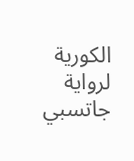الكورية لرواية جاتسبي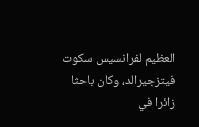العظيم لفرانسيس سكوت فيتزجيرالد، وكان باحثا زائرا في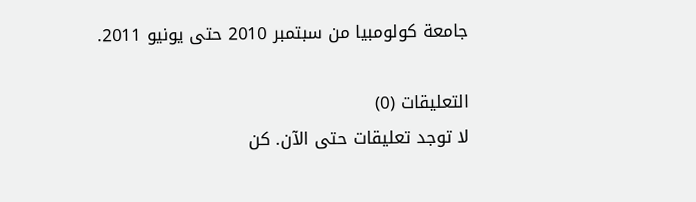جامعة كولومبيا من سبتمبر 2010 حتى يونيو 2011.

التعليقات (0)
لا توجد تعليقات حتى الآن. كن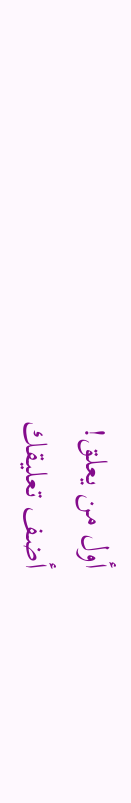أول من يعلق!
أضف تعليقك